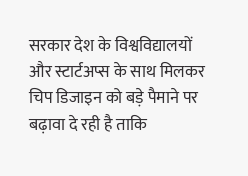सरकार देश के विश्वविद्यालयों और स्टार्टअप्स के साथ मिलकर चिप डिजाइन को बड़े पैमाने पर बढ़ावा दे रही है ताकि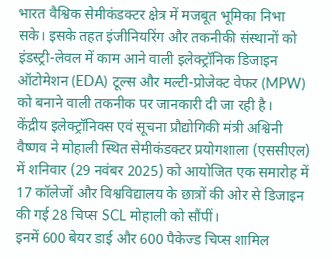भारत वैश्विक सेमीकंडक्टर क्षेत्र में मजबूत भूमिका निभा सके। इसके तहत इंजीनियरिंग और तकनीकी संस्थानों को इंडस्ट्री-लेवल में काम आने वाली इलेक्ट्रॉनिक डिजाइन ऑटोमेशन (EDA) टूल्स और मल्टी-प्रोजेक्ट वेफर (MPW) को बनाने वाली तकनीक पर जानकारी दी जा रही है।
केंद्रीय इलेक्ट्रॉनिक्स एवं सूचना प्रौद्योगिकी मंत्री अश्विनी वैष्णव ने मोहाली स्थित सेमीकंडक्टर प्रयोगशाला (एससीएल) में शनिवार (29 नवंबर 2025) को आयोजित एक समारोह में 17 कॉलेजों और विश्वविद्यालय के छात्रों की ओर से डिजाइन की गई 28 चिप्स SCL मोहाली को सौंपीं।
इनमें 600 बेयर डाई और 600 पैकेज्ड चिप्स शामिल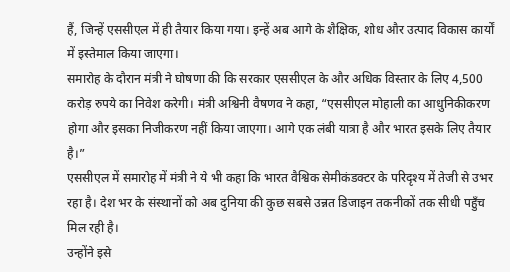हैं, जिन्हें एससीएल में ही तैयार किया गया। इन्हें अब आगे के शैक्षिक, शोध और उत्पाद विकास कार्यों में इस्तेमाल किया जाएगा।
समारोह के दौरान मंत्री ने घोषणा की कि सरकार एससीएल के और अधिक विस्तार के लिए 4,500 करोड़ रुपये का निवेश करेगी। मंत्री अश्विनी वैषणव ने कहा, “एससीएल मोहाली का आधुनिकीकरण होगा और इसका निजीकरण नहीं किया जाएगा। आगे एक लंबी यात्रा है और भारत इसके लिए तैयार है।”
एससीएल में समारोह में मंत्री ने ये भी कहा कि भारत वैश्विक सेमीकंडक्टर के परिदृश्य में तेजी से उभर रहा है। देश भर के संस्थानों को अब दुनिया की कुछ सबसे उन्नत डिजाइन तकनीकों तक सीधी पहुँच मिल रही है।
उन्होंने इसे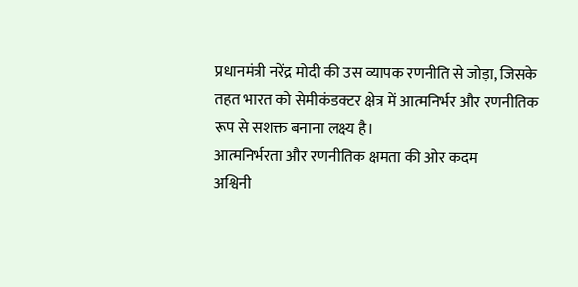प्रधानमंत्री नरेंद्र मोदी की उस व्यापक रणनीति से जोड़ा, जिसके तहत भारत को सेमीकंडक्टर क्षेत्र में आत्मनिर्भर और रणनीतिक रूप से सशक्त बनाना लक्ष्य है।
आत्मनिर्भरता और रणनीतिक क्षमता की ओर कदम
अश्विनी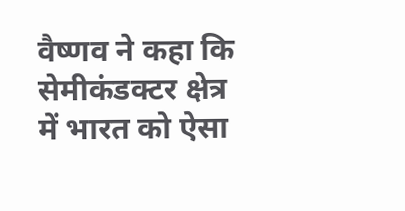वैष्णव ने कहा कि सेमीकंडक्टर क्षेत्र में भारत को ऐसा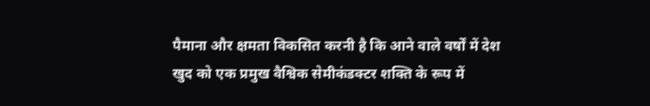पैमाना और क्षमता विकसित करनी है कि आने वाले वर्षों में देश खुद को एक प्रमुख वैश्विक सेमीकंडक्टर शक्ति के रूप में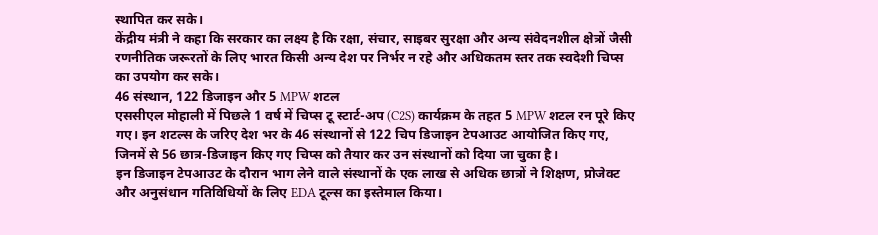स्थापित कर सके।
केंद्रीय मंत्री ने कहा कि सरकार का लक्ष्य है कि रक्षा, संचार, साइबर सुरक्षा और अन्य संवेदनशील क्षेत्रों जैसी रणनीतिक जरूरतों के लिए भारत किसी अन्य देश पर निर्भर न रहे और अधिकतम स्तर तक स्वदेशी चिप्स का उपयोग कर सके।
46 संस्थान, 122 डिजाइन और 5 MPW शटल
एससीएल मोहाली में पिछले 1 वर्ष में चिप्स टू स्टार्ट-अप (C2S) कार्यक्रम के तहत 5 MPW शटल रन पूरे किए गए। इन शटल्स के जरिए देश भर के 46 संस्थानों से 122 चिप डिजाइन टेपआउट आयोजित किए गए, जिनमें से 56 छात्र-डिजाइन किए गए चिप्स को तैयार कर उन संस्थानों को दिया जा चुका है।
इन डिजाइन टेपआउट के दौरान भाग लेने वाले संस्थानों के एक लाख से अधिक छात्रों ने शिक्षण, प्रोजेक्ट और अनुसंधान गतिविधियों के लिए EDA टूल्स का इस्तेमाल किया।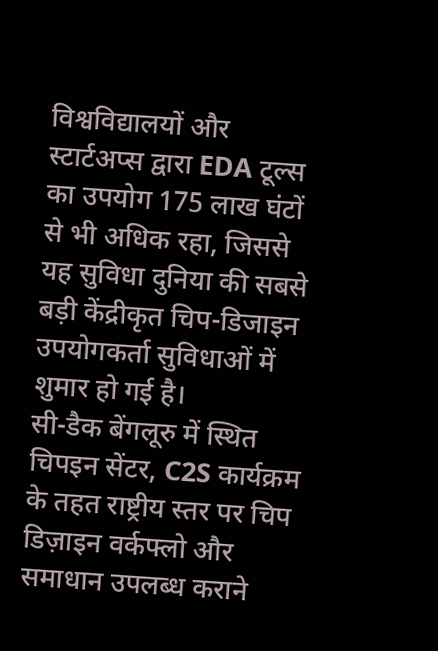विश्वविद्यालयों और स्टार्टअप्स द्वारा EDA टूल्स का उपयोग 175 लाख घंटों से भी अधिक रहा, जिससे यह सुविधा दुनिया की सबसे बड़ी केंद्रीकृत चिप-डिजाइन उपयोगकर्ता सुविधाओं में शुमार हो गई है।
सी-डैक बेंगलूरु में स्थित चिपइन सेंटर, C2S कार्यक्रम के तहत राष्ट्रीय स्तर पर चिप डिज़ाइन वर्कफ्लो और समाधान उपलब्ध कराने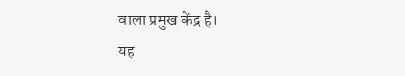वाला प्रमुख केंद्र है।
यह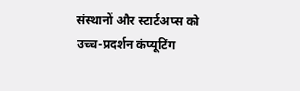संस्थानों और स्टार्टअप्स को उच्च-प्रदर्शन कंप्यूटिंग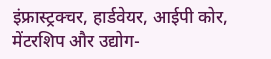इंफ्रास्ट्रक्चर, हार्डवेयर, आईपी कोर, मेंटरशिप और उद्योग-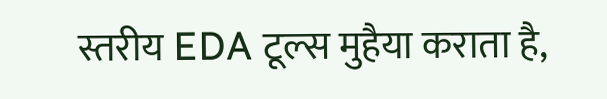स्तरीय EDA टूल्स मुहैया कराता है,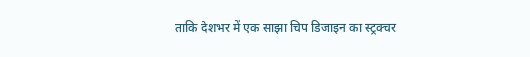ताकि देशभर में एक साझा चिप डिजाइन का स्ट्रक्चर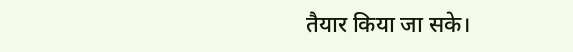तैयार किया जा सके।